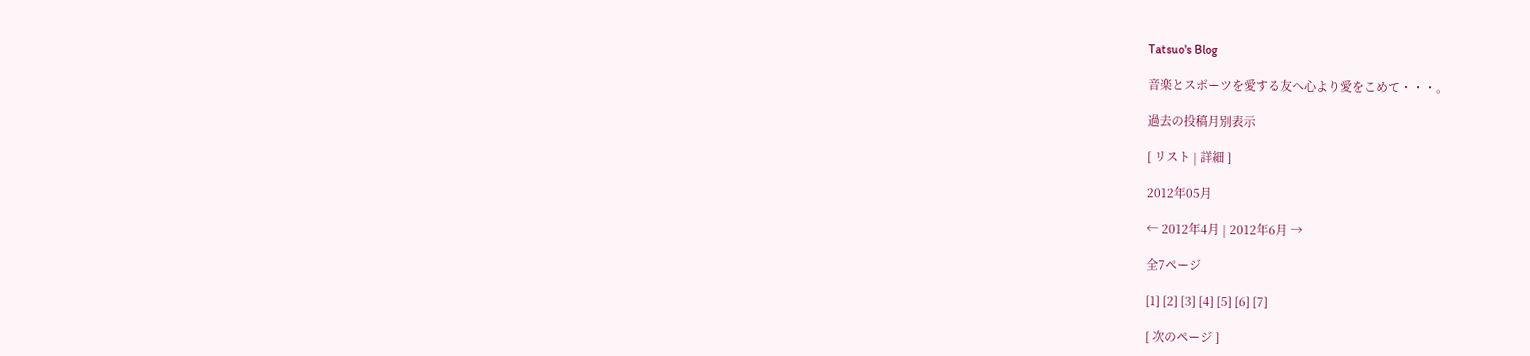Tatsuo's Blog

音楽とスポーツを愛する友へ心より愛をこめて・・・。

過去の投稿月別表示

[ リスト | 詳細 ]

2012年05月

← 2012年4月 | 2012年6月 →

全7ページ

[1] [2] [3] [4] [5] [6] [7]

[ 次のページ ]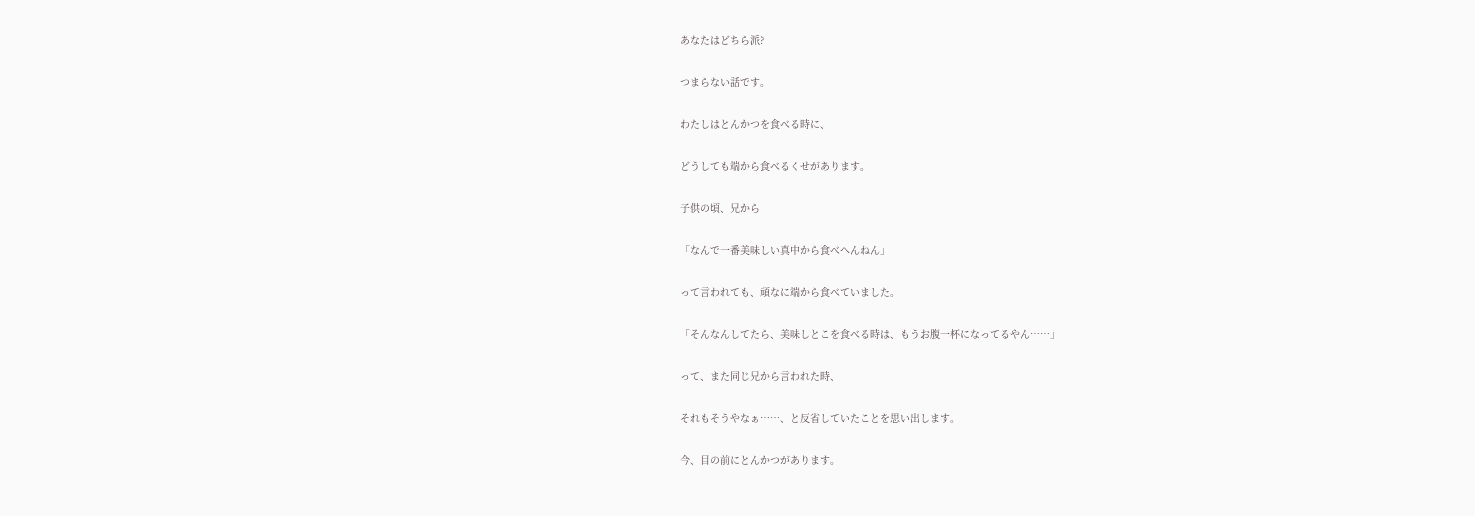あなたはどちら派?

つまらない話です。

わたしはとんかつを食べる時に、

どうしても端から食べるくせがあります。

子供の頃、兄から

「なんで一番美味しい真中から食べへんねん」

って言われても、頑なに端から食べていました。

「そんなんしてたら、美味しとこを食べる時は、もうお腹一杯になってるやん……」

って、また同じ兄から言われた時、

それもそうやなぁ……、と反省していたことを思い出します。

今、目の前にとんかつがあります。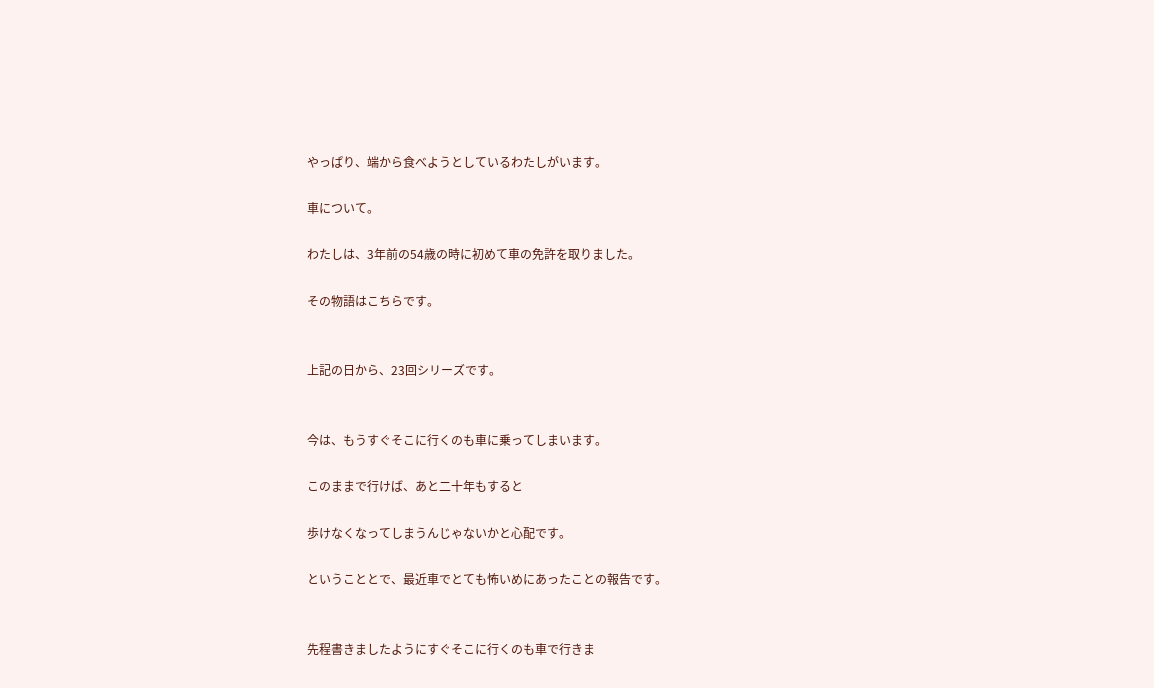やっぱり、端から食べようとしているわたしがいます。

車について。

わたしは、3年前の54歳の時に初めて車の免許を取りました。

その物語はこちらです。


上記の日から、23回シリーズです。


今は、もうすぐそこに行くのも車に乗ってしまいます。

このままで行けば、あと二十年もすると

歩けなくなってしまうんじゃないかと心配です。

ということとで、最近車でとても怖いめにあったことの報告です。


先程書きましたようにすぐそこに行くのも車で行きま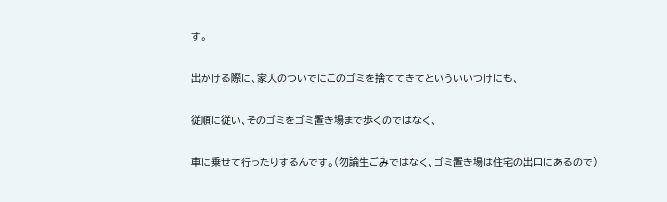す。

出かける際に、家人のついでにこのゴミを捨ててきてといういいつけにも、

従順に従い、そのゴミをゴミ置き場まで歩くのではなく、

車に乗せて行ったりするんです。(勿論生ごみではなく、ゴミ置き場は住宅の出口にあるので)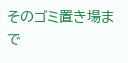そのゴミ置き場まで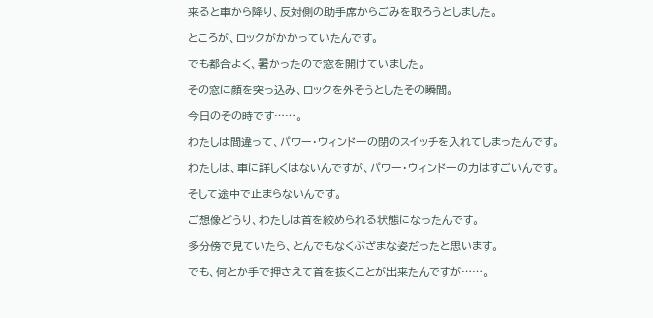来ると車から降り、反対側の助手席からごみを取ろうとしました。

ところが、ロックがかかっていたんです。

でも都合よく、暑かったので窓を開けていました。

その窓に顔を突っ込み、ロックを外そうとしたその瞬間。

今日のその時です……。

わたしは間違って、パワー・ウィンドーの閉のスイッチを入れてしまったんです。

わたしは、車に詳しくはないんですが、パワー・ウィンドーの力はすごいんです。

そして途中で止まらないんです。

ご想像どうり、わたしは首を絞められる状態になったんです。

多分傍で見ていたら、とんでもなくぶざまな姿だったと思います。

でも、何とか手で押さえて首を抜くことが出来たんですが……。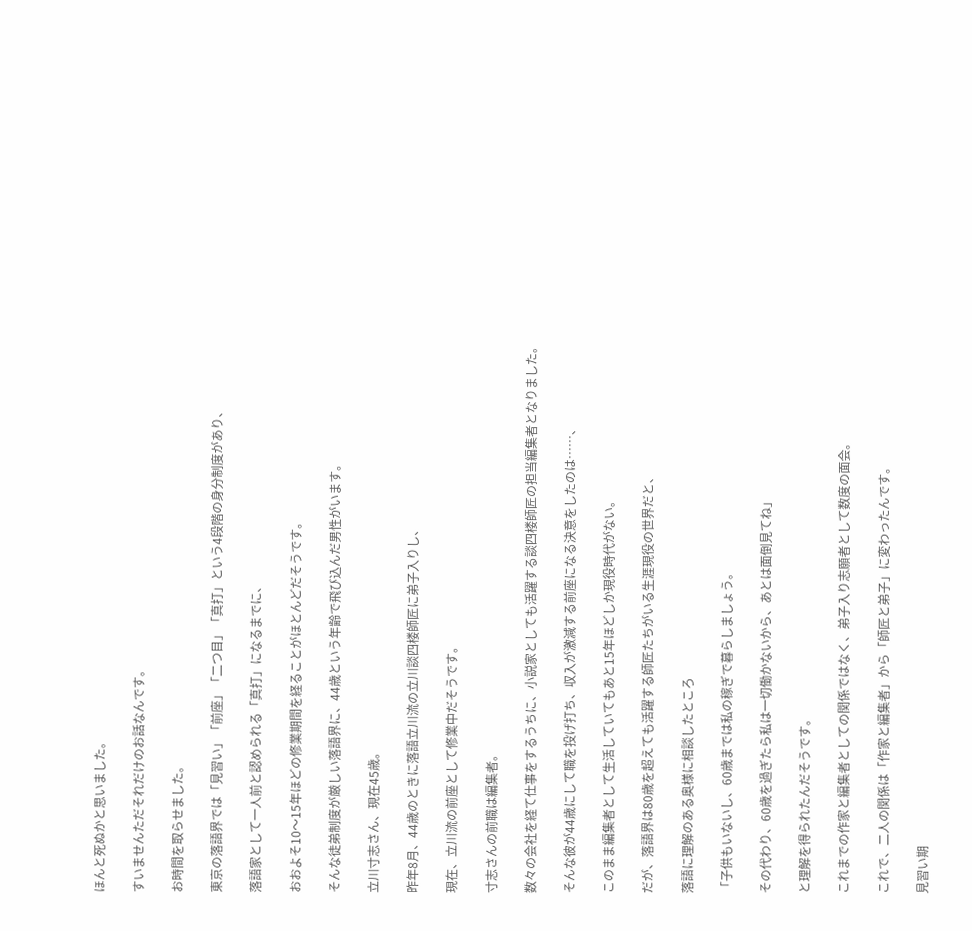ほんと死ぬかと思いました。

すいませんただそれだけのお話なんです。

お時間を取らせました。

東京の落語界では「見習い」「前座」「二つ目」「真打」という4段階の身分制度があり、

落語家として一人前と認められる「真打」になるまでに、

おおよそ10〜15年ほどの修業期間を経ることがほとんどだそうです。

そんな徒弟制度が厳しい落語界に、44歳という年齢で飛び込んだ男性がいます。

立川寸志さん、現在45歳。

昨年8月、44歳のときに落語立川流の立川談四楼師匠に弟子入りし、

現在、立川流の前座として修業中だそうです。

寸志さんの前職は編集者。

数々の会社を経て仕事をするうちに、小説家としても活躍する談四楼師匠の担当編集者となりました。

そんな彼が44歳にして職を投げ打ち、収入が激減する前座になる決意をしたのは……、

このまま編集者として生活していてもあと15年ほどしか現役時代がない。

だが、落語界は80歳を超えても活躍する師匠たちがいる生涯現役の世界だと、

落語に理解のある奥様に相談したところ

「子供もいないし、60歳までは私の稼ぎで暮らしましょう。

その代わり、60歳を過ぎたら私は一切働かないから、あとは面倒見てね」

と理解を得られたんだそうです。

これまでの作家と編集者としての関係ではなく、弟子入り志願者として数度の面会。

これで、二人の関係は「作家と編集者」から「師匠と弟子」に変わったんです。

見習い期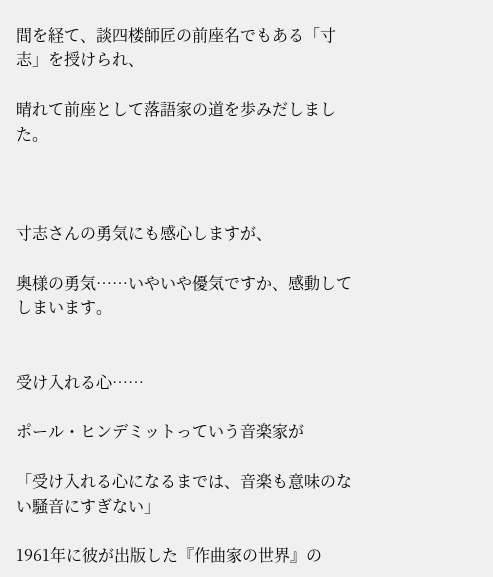間を経て、談四楼師匠の前座名でもある「寸志」を授けられ、

晴れて前座として落語家の道を歩みだしました。



寸志さんの勇気にも感心しますが、

奥様の勇気……いやいや優気ですか、感動してしまいます。


受け入れる心……

ポール・ヒンデミットっていう音楽家が

「受け入れる心になるまでは、音楽も意味のない騒音にすぎない」

1961年に彼が出版した『作曲家の世界』の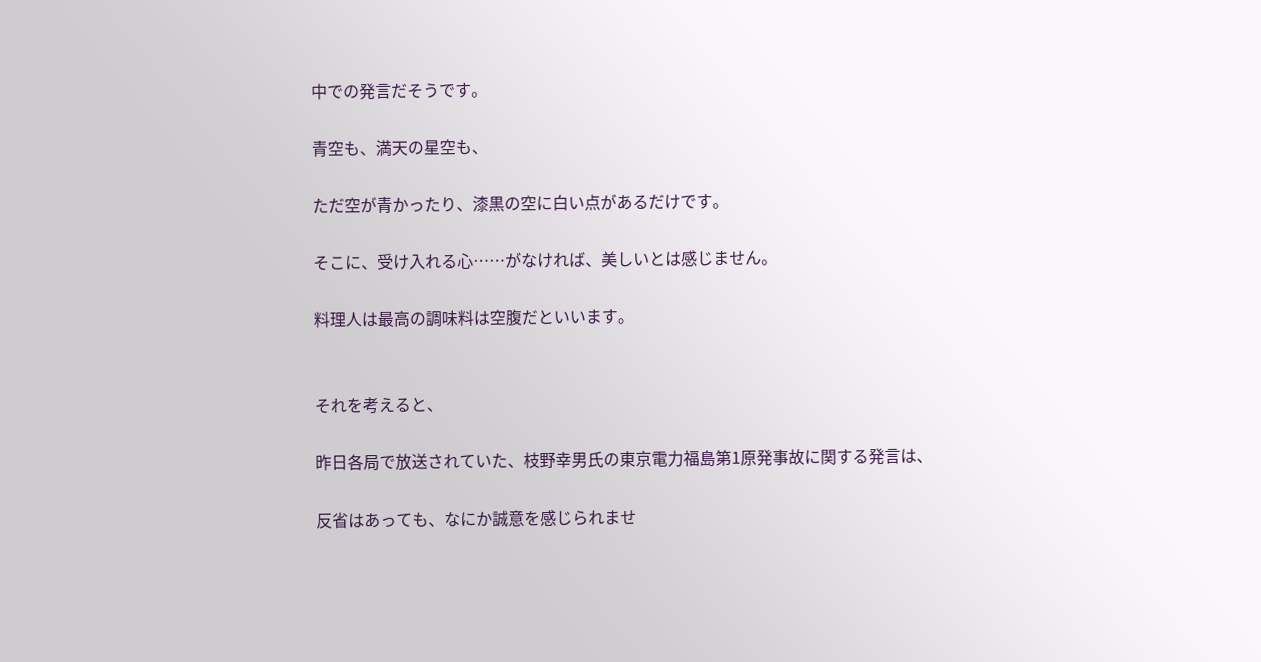中での発言だそうです。

青空も、満天の星空も、

ただ空が青かったり、漆黒の空に白い点があるだけです。

そこに、受け入れる心……がなければ、美しいとは感じません。

料理人は最高の調味料は空腹だといいます。


それを考えると、

昨日各局で放送されていた、枝野幸男氏の東京電力福島第1原発事故に関する発言は、

反省はあっても、なにか誠意を感じられませ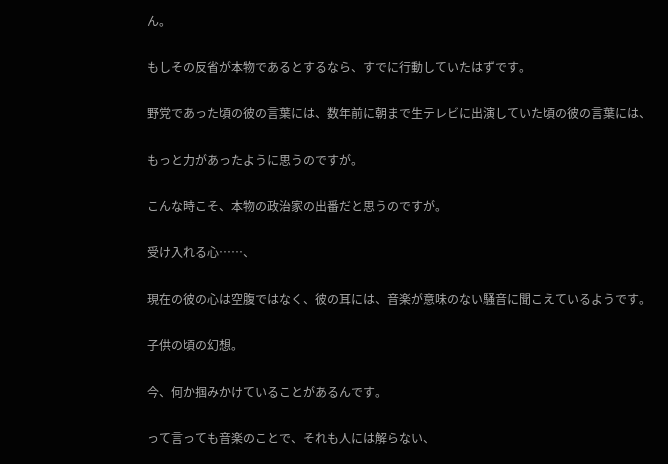ん。

もしその反省が本物であるとするなら、すでに行動していたはずです。

野党であった頃の彼の言葉には、数年前に朝まで生テレビに出演していた頃の彼の言葉には、

もっと力があったように思うのですが。

こんな時こそ、本物の政治家の出番だと思うのですが。

受け入れる心……、

現在の彼の心は空腹ではなく、彼の耳には、音楽が意味のない騒音に聞こえているようです。

子供の頃の幻想。

今、何か掴みかけていることがあるんです。

って言っても音楽のことで、それも人には解らない、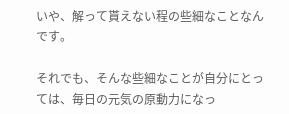いや、解って貰えない程の些細なことなんです。

それでも、そんな些細なことが自分にとっては、毎日の元気の原動力になっ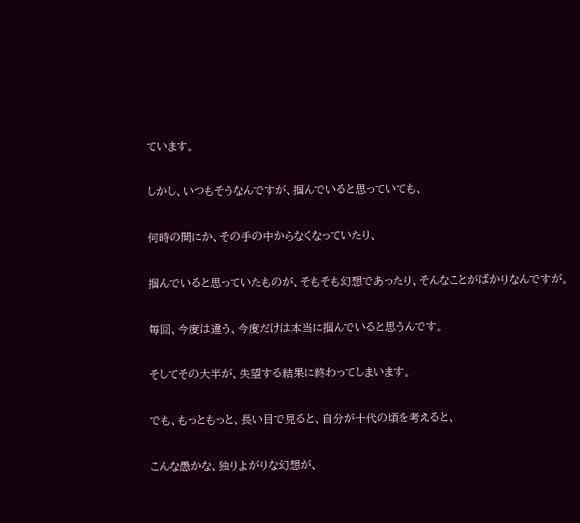ています。

しかし、いつもそうなんですが、掴んでいると思っていても、

何時の間にか、その手の中からなくなっていたり、

掴んでいると思っていたものが、そもそも幻想であったり、そんなことがばかりなんですが。

毎回、今度は違う、今度だけは本当に掴んでいると思うんです。

そしてその大半が、失望する結果に終わってしまいます。

でも、もっともっと、長い目で見ると、自分が十代の頃を考えると、

こんな愚かな、独りよがりな幻想が、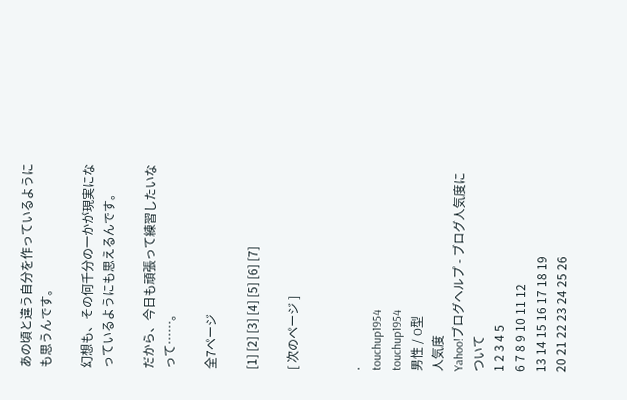あの頃と違う自分を作っているようにも思うんです。

幻想も、その何千分の一かが現実になっているようにも思えるんです。

だから、今日も頑張って練習したいなって……。

全7ページ

[1] [2] [3] [4] [5] [6] [7]

[ 次のページ ]


.
touchup1954
touchup1954
男性 / O型
人気度
Yahoo!ブログヘルプ - ブログ人気度について
1 2 3 4 5
6 7 8 9 10 11 12
13 14 15 16 17 18 19
20 21 22 23 24 25 26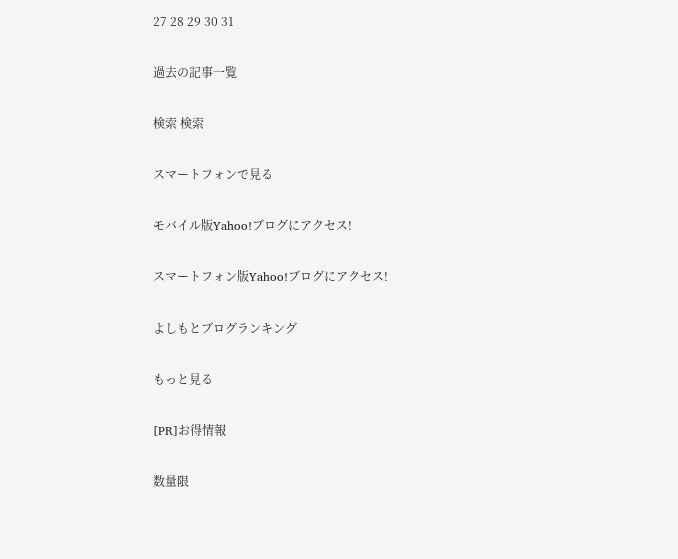27 28 29 30 31

過去の記事一覧

検索 検索

スマートフォンで見る

モバイル版Yahoo!ブログにアクセス!

スマートフォン版Yahoo!ブログにアクセス!

よしもとブログランキング

もっと見る

[PR]お得情報

数量限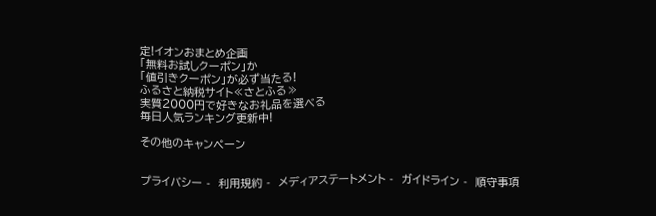定!イオンおまとめ企画
「無料お試しクーポン」か
「値引きクーポン」が必ず当たる!
ふるさと納税サイト≪さとふる≫
実質2000円で好きなお礼品を選べる
毎日人気ランキング更新中!

その他のキャンペーン


プライバシー -  利用規約 -  メディアステートメント -  ガイドライン -  順守事項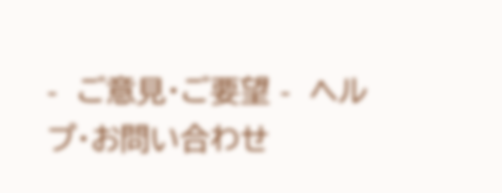-  ご意見・ご要望 -  ヘルプ・お問い合わせ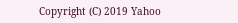Copyright (C) 2019 Yahoo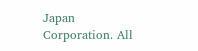Japan Corporation. All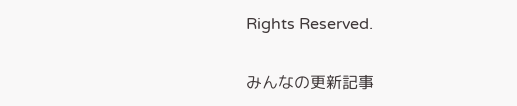Rights Reserved.

みんなの更新記事